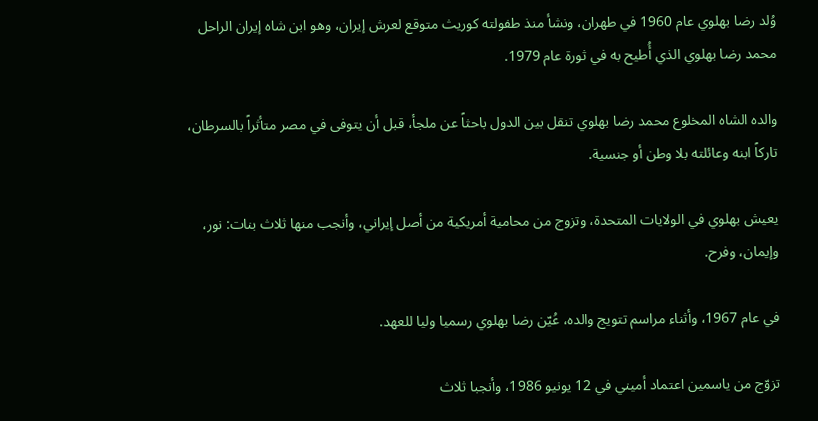وُلد رضا بهلوي عام 1960 في طهران، ونشأ منذ طفولته كوريث متوقع لعرش إيران، وهو ابن شاه إيران الراحل محمد رضا بهلوي الذي أُطيح به في ثورة عام 1979.

والده الشاه المخلوع محمد رضا بهلوي تنقل بين الدول باحثاً عن ملجأ، قبل أن يتوفى في مصر متأثراً بالسرطان، تاركاً ابنه وعائلته بلا وطن أو جنسية.

يعيش بهلوي في الولايات المتحدة، وتزوج من محامية أمريكية من أصل إيراني، وأنجب منها ثلاث بنات: نور، وإيمان، وفرح.

في عام 1967، وأثناء مراسم تتويج والده، عُيّن رضا بهلوي رسميا وليا للعهد.

تزوّج من ياسمين اعتماد أميني في 12 يونيو 1986، وأنجبا ثلاث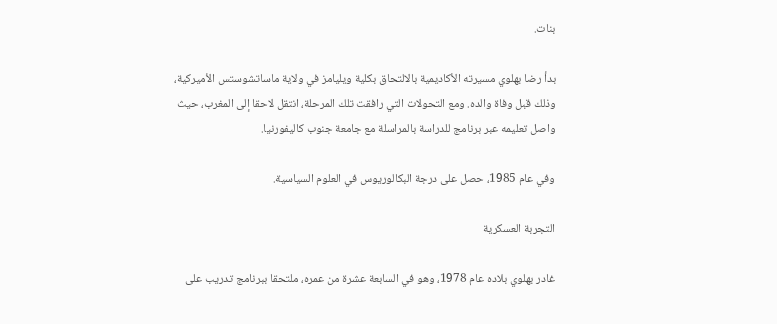بنات.

بدأ رضا بهلوي مسيرته الأكاديمية بالالتحاق بكلية ويليامز في ولاية ماساتشوستس الأميركية، وذلك قبل وفاة والده. ومع التحولات التي رافقت تلك المرحلة، انتقل لاحقا إلى المغرب، حيث واصل تعليمه عبر برنامج للدراسة بالمراسلة مع جامعة جنوب كاليفورنيا.

وفي عام 1985، حصل على درجة البكالوريوس في العلوم السياسية.

التجربة العسكرية

غادر بهلوي بلاده عام 1978، وهو في السابعة عشرة من عمره، ملتحقا ببرنامج تدريب على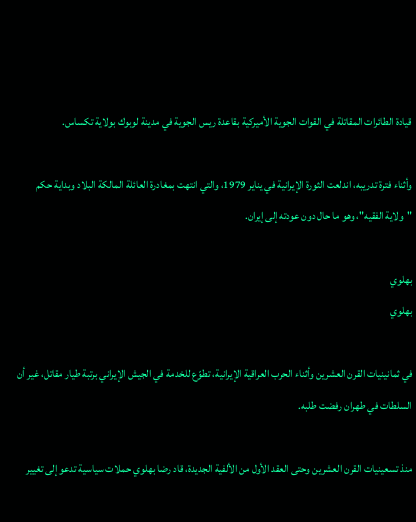قيادة الطائرات المقاتلة في القوات الجوية الأميركية بقاعدة ريس الجوية في مدينة لوبوك بولاية تكساس.

وأثناء فترة تدريبه، اندلعت الثورة الإيرانية في يناير 1979، والتي انتهت بمغادرة العائلة المالكة البلاد وبداية حكم "ولاية الفقيه"، وهو ما حال دون عودته إلى إيران.

بهلوي
بهلوي

في ثمانينيات القرن العشرين وأثناء الحرب العراقية الإيرانية، تطوّع للخدمة في الجيش الإيراني برتبة طيار مقاتل، غير أن السلطات في طهران رفضت طلبه.

منذ تسعينيات القرن العشرين وحتى العقد الأول من الألفية الجديدة، قاد رضا بهلوي حملات سياسية تدعو إلى تغيير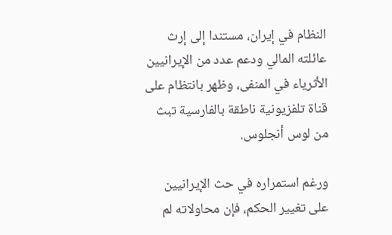النظام في إيران، مستندا إلى إرث عائلته المالي ودعم عدد من الإيرانيين الأثرياء في المنفى، وظهر بانتظام على قناة تلفزيونية ناطقة بالفارسية تبث من لوس أنجلوس.

ورغم استمراره في حث الإيرانيين على تغيير الحكم، فإن محاولاته لم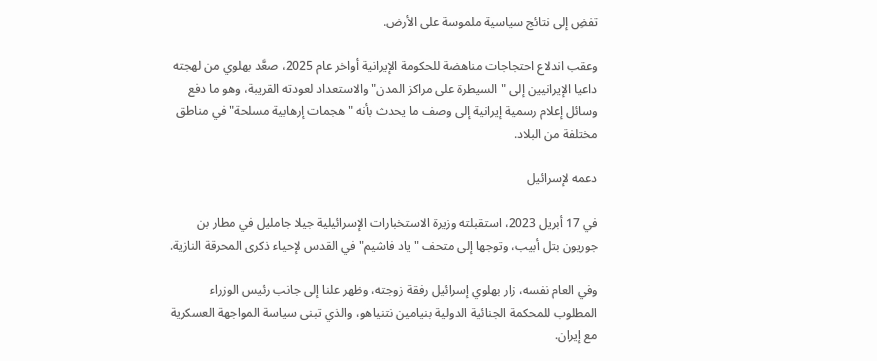تفضِ إلى نتائج سياسية ملموسة على الأرض.

وعقب اندلاع احتجاجات مناهضة للحكومة الإيرانية أواخر عام 2025، صعَّد بهلوي من لهجته داعيا الإيرانيين إلى "السيطرة على مراكز المدن" والاستعداد لعودته القريبة، وهو ما دفع وسائل إعلام رسمية إيرانية إلى وصف ما يحدث بأنه "هجمات إرهابية مسلحة" في مناطق مختلفة من البلاد.

دعمه لإسرائيل

في 17 أبريل 2023، استقبلته وزيرة الاستخبارات الإسرائيلية جيلا جامليل في مطار بن جوريون بتل أبيب، وتوجها إلى متحف "ياد فاشيم" في القدس لإحياء ذكرى المحرقة النازية.

وفي العام نفسه، زار بهلوي إسرائيل رفقة زوجته، وظهر علنا إلى جانب رئيس الوزراء المطلوب للمحكمة الجنائية الدولية بنيامين نتنياهو، والذي تبنى سياسة المواجهة العسكرية مع إيران.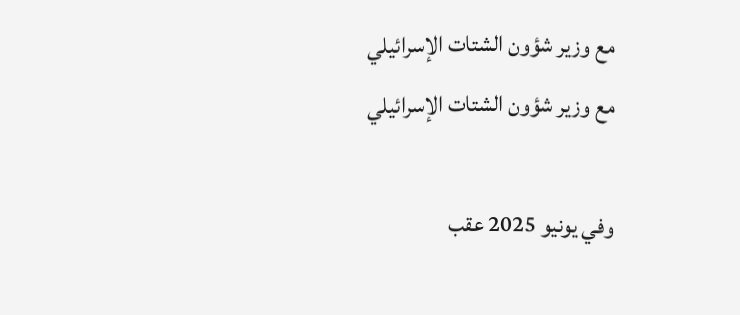مع وزير شؤون الشتات الإسرائيلي
مع وزير شؤون الشتات الإسرائيلي

وفي يونيو 2025 عقب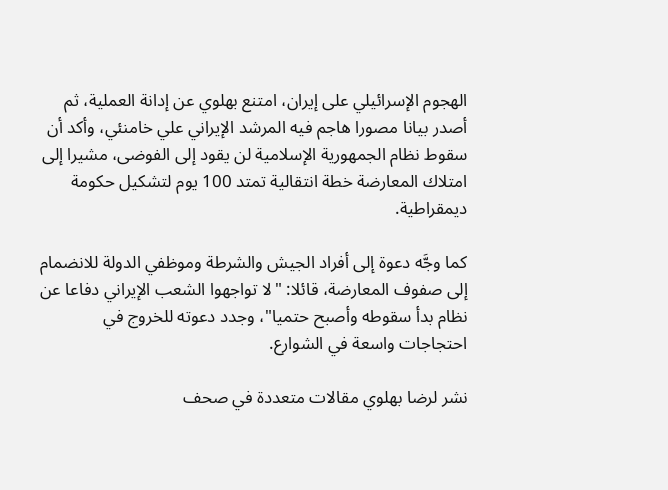الهجوم الإسرائيلي على إيران، امتنع بهلوي عن إدانة العملية، ثم أصدر بيانا مصورا هاجم فيه المرشد الإيراني علي خامنئي، وأكد أن سقوط نظام الجمهورية الإسلامية لن يقود إلى الفوضى، مشيرا إلى امتلاك المعارضة خطة انتقالية تمتد 100 يوم لتشكيل حكومة ديمقراطية.

كما وجَّه دعوة إلى أفراد الجيش والشرطة وموظفي الدولة للانضمام إلى صفوف المعارضة، قائلا: "لا تواجهوا الشعب الإيراني دفاعا عن نظام بدأ سقوطه وأصبح حتميا"، وجدد دعوته للخروج في احتجاجات واسعة في الشوارع.

نشر لرضا بهلوي مقالات متعددة في صحف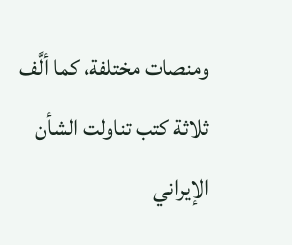ومنصات مختلفة، كما ألَّف ثلاثة كتب تناولت الشأن الإيراني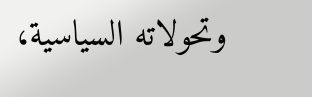وتحولاته السياسية،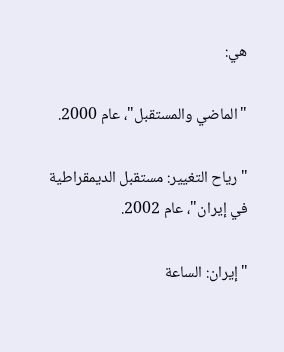هي:

"الماضي والمستقبل"، عام 2000.

"رياح التغيير: مستقبل الديمقراطية في إيران"، عام 2002.

"إيران: الساعة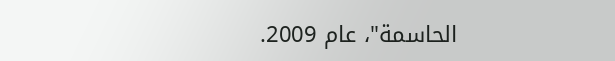الحاسمة"، عام 2009.